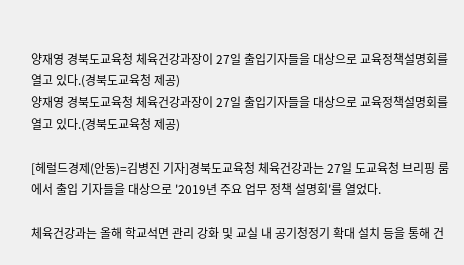양재영 경북도교육청 체육건강과장이 27일 출입기자들을 대상으로 교육정책설명회를 열고 있다.(경북도교육청 제공)
양재영 경북도교육청 체육건강과장이 27일 출입기자들을 대상으로 교육정책설명회를 열고 있다.(경북도교육청 제공)

[헤럴드경제(안동)=김병진 기자]경북도교육청 체육건강과는 27일 도교육청 브리핑 룸에서 출입 기자들을 대상으로 '2019년 주요 업무 정책 설명회'를 열었다.

체육건강과는 올해 학교석면 관리 강화 및 교실 내 공기청정기 확대 설치 등을 통해 건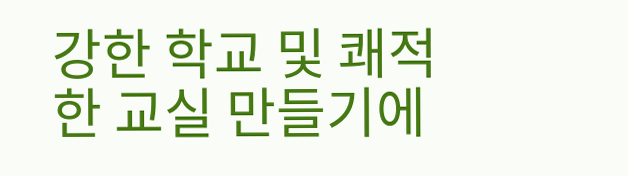강한 학교 및 쾌적한 교실 만들기에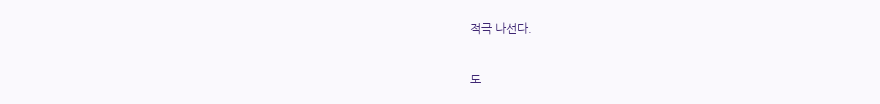적극 나선다.

도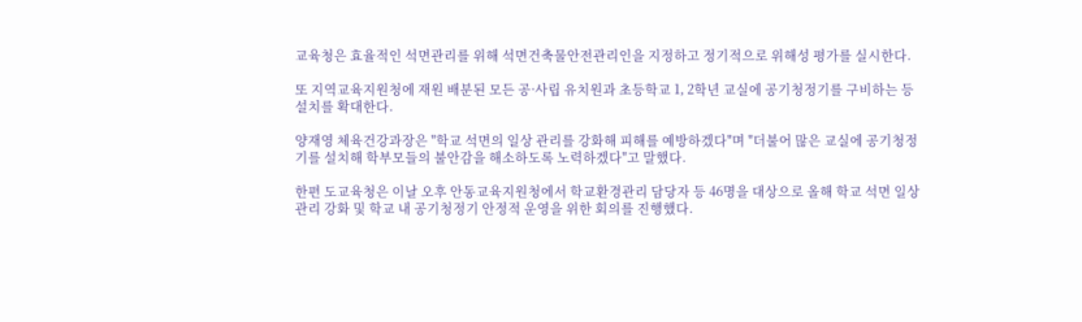교육청은 효율적인 석면관리를 위해 석면건축물안전관리인을 지정하고 정기적으로 위해성 평가를 실시한다.

또 지역교육지원청에 재원 배분된 모든 공·사립 유치원과 초등학교 1, 2학년 교실에 공기청정기를 구비하는 등 설치를 확대한다.

양재영 체육건강과장은 "학교 석면의 일상 관리를 강화해 피해를 예방하겠다"며 "더불어 많은 교실에 공기청정기를 설치해 학부모들의 불안감을 해소하도록 노력하겠다"고 말했다.

한편 도교육청은 이날 오후 안동교육지원청에서 학교환경관리 담당자 등 46명을 대상으로 올해 학교 석면 일상관리 강화 및 학교 내 공기청정기 안정적 운영을 위한 회의를 진행했다.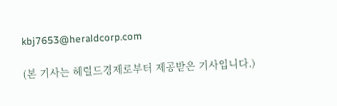kbj7653@heraldcorp.com

(본 기사는 헤럴드경제로부터 제공받은 기사입니다.)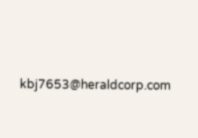kbj7653@heraldcorp.com